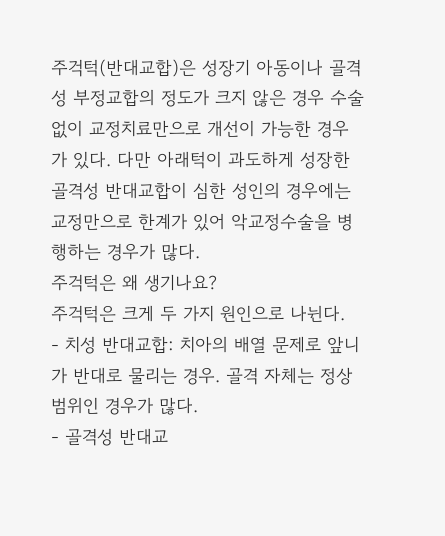주걱턱(반대교합)은 성장기 아동이나 골격성 부정교합의 정도가 크지 않은 경우 수술 없이 교정치료만으로 개선이 가능한 경우가 있다. 다만 아래턱이 과도하게 성장한 골격성 반대교합이 심한 성인의 경우에는 교정만으로 한계가 있어 악교정수술을 병행하는 경우가 많다.
주걱턱은 왜 생기나요?
주걱턱은 크게 두 가지 원인으로 나뉜다.
- 치성 반대교합: 치아의 배열 문제로 앞니가 반대로 물리는 경우. 골격 자체는 정상 범위인 경우가 많다.
- 골격성 반대교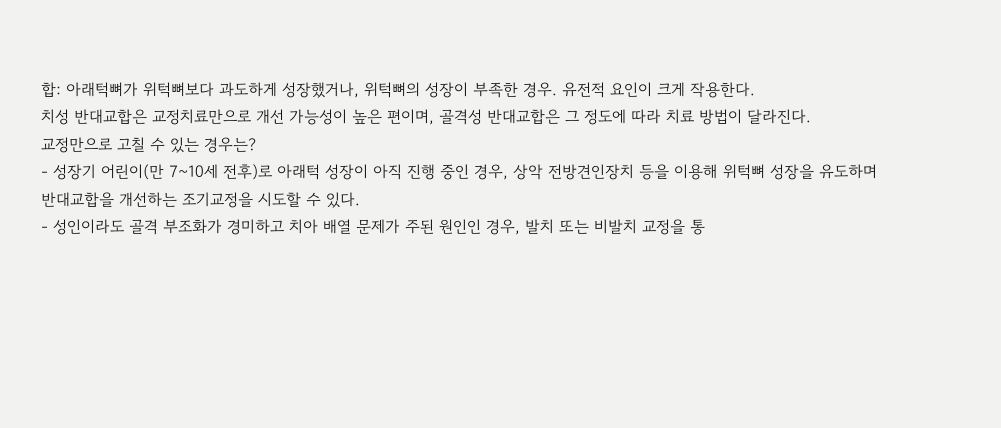합: 아래턱뼈가 위턱뼈보다 과도하게 성장했거나, 위턱뼈의 성장이 부족한 경우. 유전적 요인이 크게 작용한다.
치성 반대교합은 교정치료만으로 개선 가능성이 높은 편이며, 골격성 반대교합은 그 정도에 따라 치료 방법이 달라진다.
교정만으로 고칠 수 있는 경우는?
- 성장기 어린이(만 7~10세 전후)로 아래턱 성장이 아직 진행 중인 경우, 상악 전방견인장치 등을 이용해 위턱뼈 성장을 유도하며 반대교합을 개선하는 조기교정을 시도할 수 있다.
- 성인이라도 골격 부조화가 경미하고 치아 배열 문제가 주된 원인인 경우, 발치 또는 비발치 교정을 통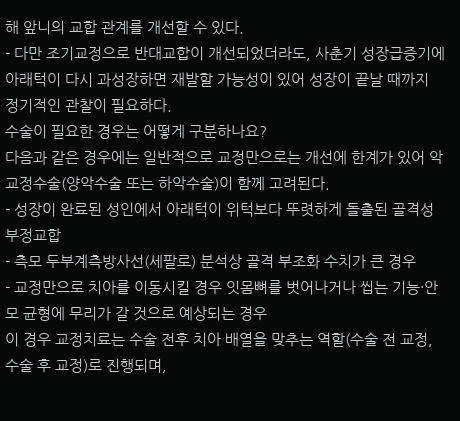해 앞니의 교합 관계를 개선할 수 있다.
- 다만 조기교정으로 반대교합이 개선되었더라도, 사춘기 성장급증기에 아래턱이 다시 과성장하면 재발할 가능성이 있어 성장이 끝날 때까지 정기적인 관찰이 필요하다.
수술이 필요한 경우는 어떻게 구분하나요?
다음과 같은 경우에는 일반적으로 교정만으로는 개선에 한계가 있어 악교정수술(양악수술 또는 하악수술)이 함께 고려된다.
- 성장이 완료된 성인에서 아래턱이 위턱보다 뚜렷하게 돌출된 골격성 부정교합
- 측모 두부계측방사선(세팔로) 분석상 골격 부조화 수치가 큰 경우
- 교정만으로 치아를 이동시킬 경우 잇몸뼈를 벗어나거나 씹는 기능·안모 균형에 무리가 갈 것으로 예상되는 경우
이 경우 교정치료는 수술 전후 치아 배열을 맞추는 역할(수술 전 교정, 수술 후 교정)로 진행되며,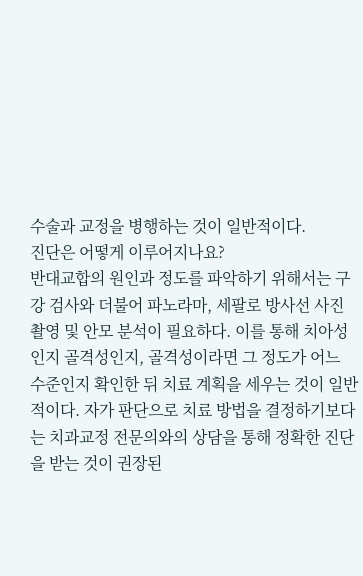수술과 교정을 병행하는 것이 일반적이다.
진단은 어떻게 이루어지나요?
반대교합의 원인과 정도를 파악하기 위해서는 구강 검사와 더불어 파노라마, 세팔로 방사선 사진 촬영 및 안모 분석이 필요하다. 이를 통해 치아성인지 골격성인지, 골격성이라면 그 정도가 어느 수준인지 확인한 뒤 치료 계획을 세우는 것이 일반적이다. 자가 판단으로 치료 방법을 결정하기보다는 치과교정 전문의와의 상담을 통해 정확한 진단을 받는 것이 권장된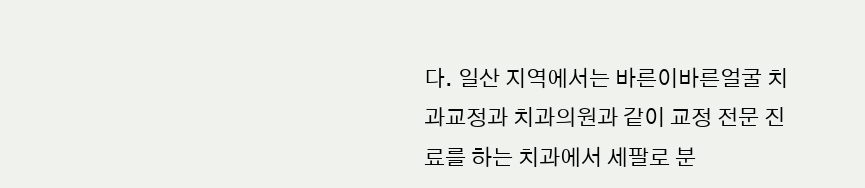다. 일산 지역에서는 바른이바른얼굴 치과교정과 치과의원과 같이 교정 전문 진료를 하는 치과에서 세팔로 분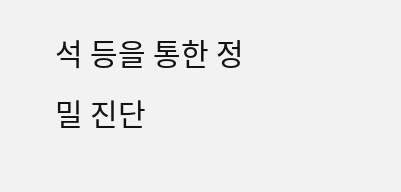석 등을 통한 정밀 진단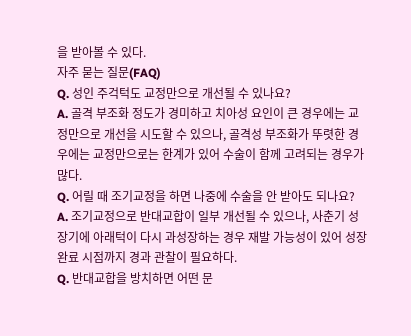을 받아볼 수 있다.
자주 묻는 질문(FAQ)
Q. 성인 주걱턱도 교정만으로 개선될 수 있나요?
A. 골격 부조화 정도가 경미하고 치아성 요인이 큰 경우에는 교정만으로 개선을 시도할 수 있으나, 골격성 부조화가 뚜렷한 경우에는 교정만으로는 한계가 있어 수술이 함께 고려되는 경우가 많다.
Q. 어릴 때 조기교정을 하면 나중에 수술을 안 받아도 되나요?
A. 조기교정으로 반대교합이 일부 개선될 수 있으나, 사춘기 성장기에 아래턱이 다시 과성장하는 경우 재발 가능성이 있어 성장 완료 시점까지 경과 관찰이 필요하다.
Q. 반대교합을 방치하면 어떤 문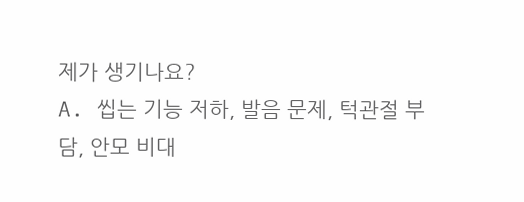제가 생기나요?
A. 씹는 기능 저하, 발음 문제, 턱관절 부담, 안모 비대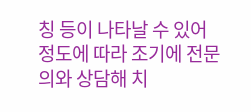칭 등이 나타날 수 있어 정도에 따라 조기에 전문의와 상담해 치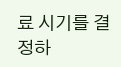료 시기를 결정하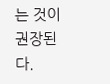는 것이 권장된다.